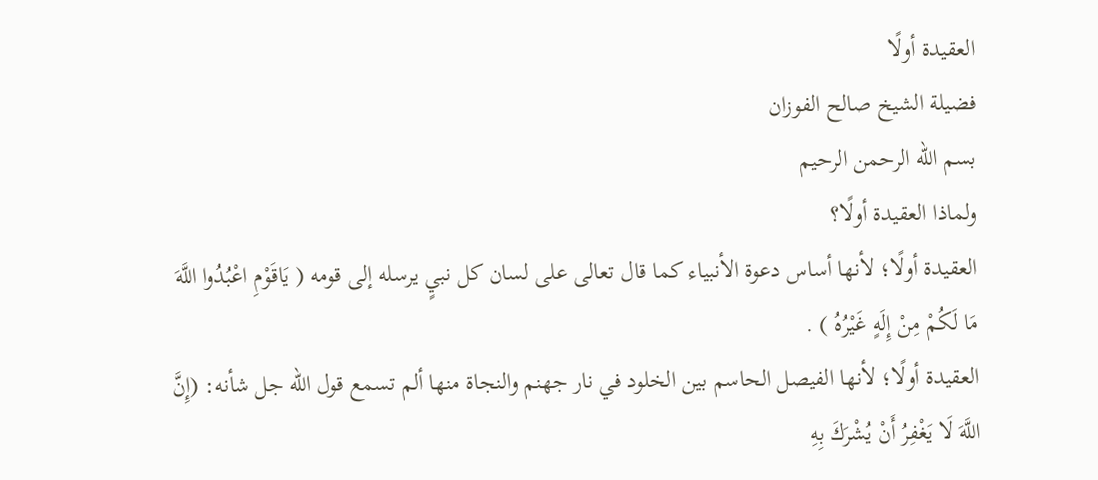العقيدة أولًا
فضيلة الشيخ صالح الفوزان
بسم الله الرحمن الرحيم
ولماذا العقيدة أولًا؟
العقيدة أولًا؛ لأنها أساس دعوة الأنبياء كما قال تعالى على لسان كل نبيٍ يرسله إلى قومه ( يَاقَوْمِ اعْبُدُوا اللَّهَ مَا لَكُمْ مِنْ إِلَهٍ غَيْرُهُ ) .
العقيدة أولًا؛ لأنها الفيصل الحاسم بين الخلود في نار جهنم والنجاة منها ألم تسمع قول الله جل شأنه: (إِنَّ اللَّهَ لَا يَغْفِرُ أَنْ يُشْرَكَ بِهِ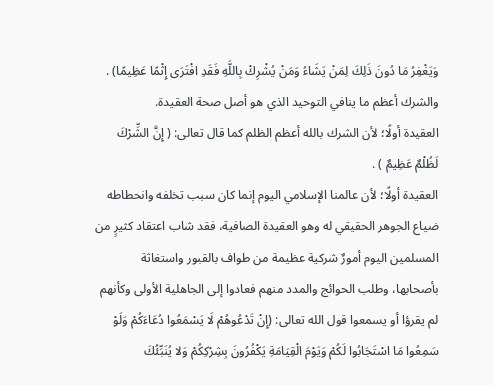وَيَغْفِرُ مَا دُونَ ذَلِكَ لِمَنْ يَشَاءُ وَمَنْ يُشْرِكْ بِاللَّهِ فَقَدِ افْتَرَى إِثْمًا عَظِيمًا) . والشرك أعظم ما ينافي التوحيد الذي هو أصل صحة العقيدة.
العقيدة أولًا؛ لأن الشرك بالله أعظم الظلم كما قال تعالى: ( إِنَّ الشِّرْكَ لَظُلْمٌ عَظِيمٌ ) .
العقيدة أولًا؛ لأن عالمنا الإسلامي اليوم إنما كان سبب تخلفه وانحطاطه ضياع الجوهر الحقيقي له وهو العقيدة الصافية، فقد شاب اعتقاد كثيرٍ من المسلمين اليوم أمورٌ شركية عظيمة من طواف بالقبور واستغاثة بأصحابها، وطلب الحوائج والمدد منهم فعادوا إلى الجاهلية الأولى وكأنهم لم يقرؤا أو يسمعوا قول الله تعالى: (إِنْ تَدْعُوهُمْ لَا يَسْمَعُوا دُعَاءَكُمْ وَلَوْ سَمِعُوا مَا اسْتَجَابُوا لَكُمْ وَيَوْمَ الْقِيَامَةِ يَكْفُرُونَ بِشِرْكِكُمْ وَلا يُنَبِّئُكَ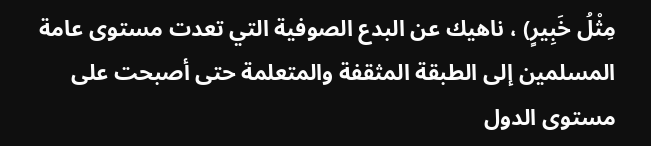مِثْلُ خَبِيرٍ) ، ناهيك عن البدع الصوفية التي تعدت مستوى عامة المسلمين إلى الطبقة المثقفة والمتعلمة حتى أصبحت على مستوى الدول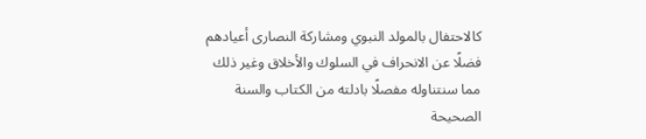كالاحتفال بالمولد النبوي ومشاركة النصارى أعيادهم فضلًا عن الانحراف في السلوك والأخلاق وغير ذلك مما سنتناوله مفصلًا بادلته من الكتاب والسنة الصحيحة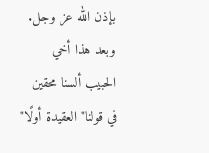بإذن الله عز وجل.
وبعد هذا أخي الحبيب ألسنا محقين في قولنا"العقيدة أولًا"